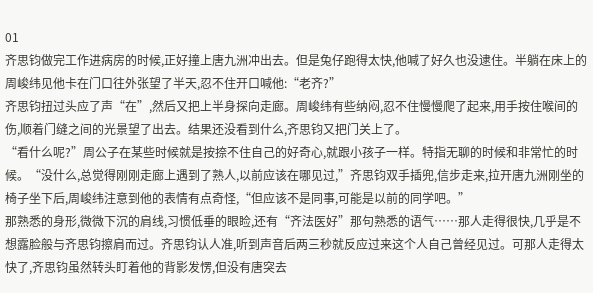01
齐思钧做完工作进病房的时候,正好撞上唐九洲冲出去。但是兔仔跑得太快,他喊了好久也没逮住。半躺在床上的周峻纬见他卡在门口往外张望了半天,忍不住开口喊他:“老齐?”
齐思钧扭过头应了声“在”,然后又把上半身探向走廊。周峻纬有些纳闷,忍不住慢慢爬了起来,用手按住喉间的伤,顺着门缝之间的光景望了出去。结果还没看到什么,齐思钧又把门关上了。
“看什么呢?”周公子在某些时候就是按捺不住自己的好奇心,就跟小孩子一样。特指无聊的时候和非常忙的时候。“没什么,总觉得刚刚走廊上遇到了熟人,以前应该在哪见过,”齐思钧双手插兜,信步走来,拉开唐九洲刚坐的椅子坐下后,周峻纬注意到他的表情有点奇怪,“但应该不是同事,可能是以前的同学吧。”
那熟悉的身形,微微下沉的肩线,习惯低垂的眼睑,还有“齐法医好”那句熟悉的语气……那人走得很快,几乎是不想露脸般与齐思钧擦肩而过。齐思钧认人准,听到声音后两三秒就反应过来这个人自己曾经见过。可那人走得太快了,齐思钧虽然转头盯着他的背影发愣,但没有唐突去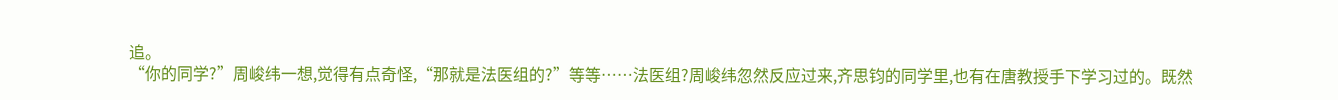追。
“你的同学?”周峻纬一想,觉得有点奇怪,“那就是法医组的?”等等……法医组?周峻纬忽然反应过来,齐思钧的同学里,也有在唐教授手下学习过的。既然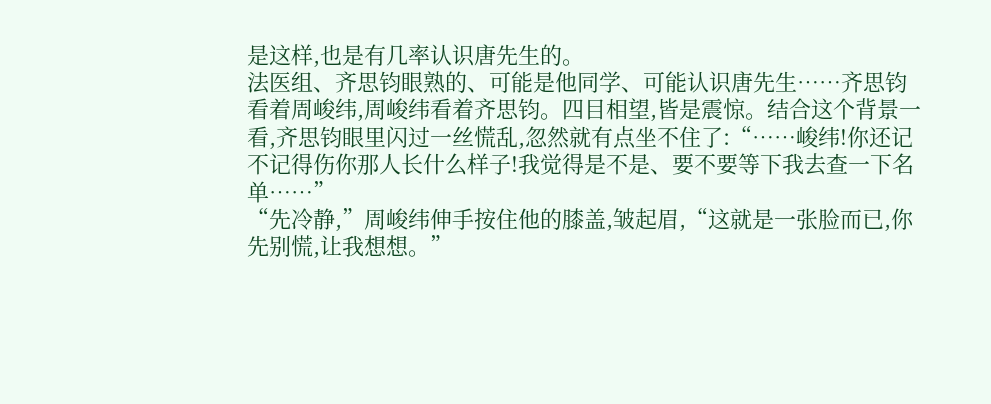是这样,也是有几率认识唐先生的。
法医组、齐思钧眼熟的、可能是他同学、可能认识唐先生……齐思钧看着周峻纬,周峻纬看着齐思钧。四目相望,皆是震惊。结合这个背景一看,齐思钧眼里闪过一丝慌乱,忽然就有点坐不住了:“……峻纬!你还记不记得伤你那人长什么样子!我觉得是不是、要不要等下我去查一下名单……”
“先冷静,”周峻纬伸手按住他的膝盖,皱起眉,“这就是一张脸而已,你先别慌,让我想想。”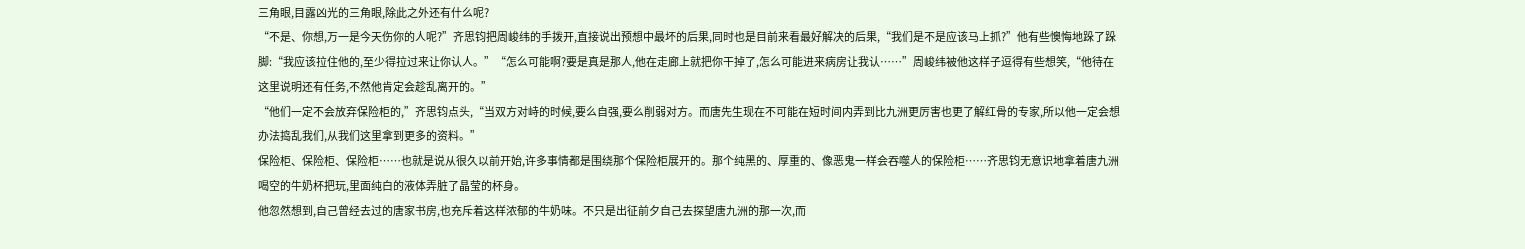三角眼,目露凶光的三角眼,除此之外还有什么呢?
“不是、你想,万一是今天伤你的人呢?”齐思钧把周峻纬的手拨开,直接说出预想中最坏的后果,同时也是目前来看最好解决的后果,“我们是不是应该马上抓?”他有些懊悔地跺了跺脚:“我应该拉住他的,至少得拉过来让你认人。”“怎么可能啊?要是真是那人,他在走廊上就把你干掉了,怎么可能进来病房让我认……”周峻纬被他这样子逗得有些想笑,“他待在这里说明还有任务,不然他肯定会趁乱离开的。”
“他们一定不会放弃保险柜的,”齐思钧点头,“当双方对峙的时候,要么自强,要么削弱对方。而唐先生现在不可能在短时间内弄到比九洲更厉害也更了解红骨的专家,所以他一定会想办法捣乱我们,从我们这里拿到更多的资料。”
保险柜、保险柜、保险柜……也就是说从很久以前开始,许多事情都是围绕那个保险柜展开的。那个纯黑的、厚重的、像恶鬼一样会吞噬人的保险柜……齐思钧无意识地拿着唐九洲喝空的牛奶杯把玩,里面纯白的液体弄脏了晶莹的杯身。
他忽然想到,自己曾经去过的唐家书房,也充斥着这样浓郁的牛奶味。不只是出征前夕自己去探望唐九洲的那一次,而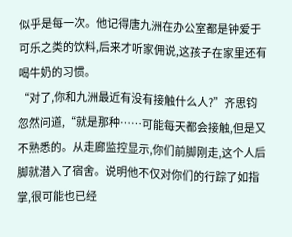似乎是每一次。他记得唐九洲在办公室都是钟爱于可乐之类的饮料,后来才听家佣说,这孩子在家里还有喝牛奶的习惯。
“对了,你和九洲最近有没有接触什么人?”齐思钧忽然问道,“就是那种……可能每天都会接触,但是又不熟悉的。从走廊监控显示,你们前脚刚走,这个人后脚就潜入了宿舍。说明他不仅对你们的行踪了如指掌,很可能也已经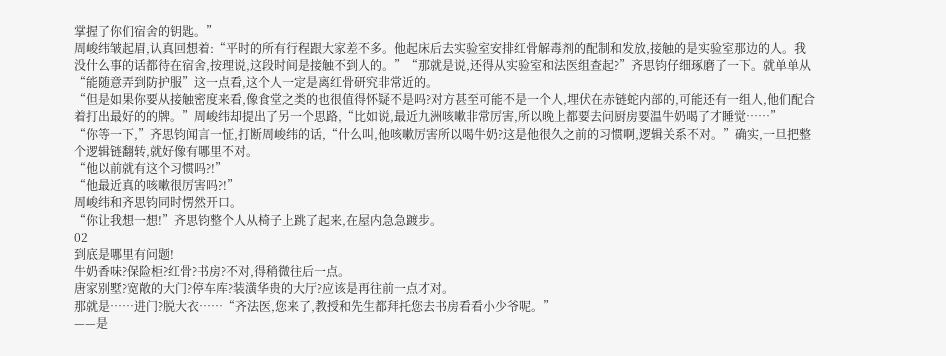掌握了你们宿舍的钥匙。”
周峻纬皱起眉,认真回想着:“平时的所有行程跟大家差不多。他起床后去实验室安排红骨解毒剂的配制和发放,接触的是实验室那边的人。我没什么事的话都待在宿舍,按理说,这段时间是接触不到人的。”“那就是说,还得从实验室和法医组查起?”齐思钧仔细琢磨了一下。就单单从“能随意弄到防护服”这一点看,这个人一定是离红骨研究非常近的。
“但是如果你要从接触密度来看,像食堂之类的也很值得怀疑不是吗?对方甚至可能不是一个人,埋伏在赤链蛇内部的,可能还有一组人,他们配合着打出最好的的牌。”周峻纬却提出了另一个思路,“比如说,最近九洲咳嗽非常厉害,所以晚上都要去问厨房要温牛奶喝了才睡觉……”
“你等一下,”齐思钧闻言一怔,打断周峻纬的话,“什么叫,他咳嗽厉害所以喝牛奶?这是他很久之前的习惯啊,逻辑关系不对。”确实,一旦把整个逻辑链翻转,就好像有哪里不对。
“他以前就有这个习惯吗?!”
“他最近真的咳嗽很厉害吗?!”
周峻纬和齐思钧同时愣然开口。
“你让我想一想!”齐思钧整个人从椅子上跳了起来,在屋内急急踱步。
02
到底是哪里有问题!
牛奶香味?保险柜?红骨?书房?不对,得稍微往后一点。
唐家别墅?宽敞的大门?停车库?装潢华贵的大厅?应该是再往前一点才对。
那就是……进门?脱大衣……“齐法医,您来了,教授和先生都拜托您去书房看看小少爷呢。”
——是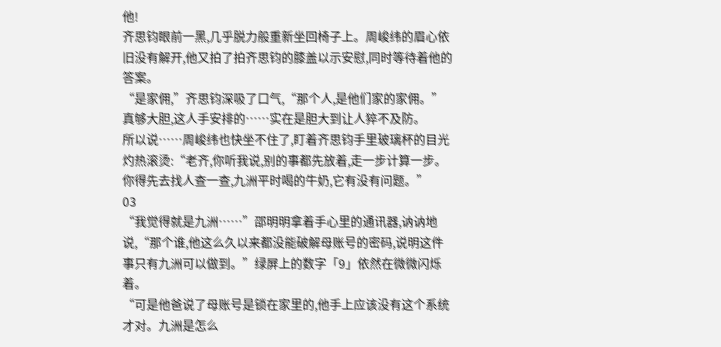他!
齐思钧眼前一黑,几乎脱力般重新坐回椅子上。周峻纬的眉心依旧没有解开,他又拍了拍齐思钧的膝盖以示安慰,同时等待着他的答案。
“是家佣,”齐思钧深吸了口气,“那个人,是他们家的家佣。”真够大胆,这人手安排的……实在是胆大到让人猝不及防。
所以说……周峻纬也快坐不住了,盯着齐思钧手里玻璃杯的目光灼热滚烫:“老齐,你听我说,别的事都先放着,走一步计算一步。你得先去找人查一查,九洲平时喝的牛奶,它有没有问题。”
03
“我觉得就是九洲……”邵明明拿着手心里的通讯器,讷讷地说,“那个谁,他这么久以来都没能破解母账号的密码,说明这件事只有九洲可以做到。”绿屏上的数字「9」依然在微微闪烁着。
“可是他爸说了母账号是锁在家里的,他手上应该没有这个系统才对。九洲是怎么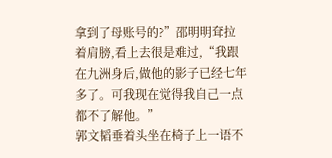拿到了母账号的?”邵明明耷拉着肩膀,看上去很是难过,“我跟在九洲身后,做他的影子已经七年多了。可我现在觉得我自己一点都不了解他。”
郭文韬垂着头坐在椅子上一语不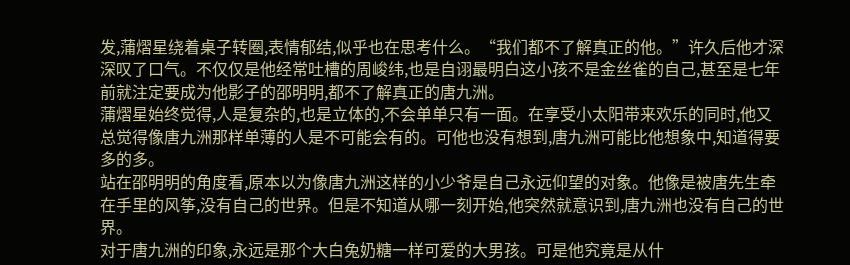发,蒲熠星绕着桌子转圈,表情郁结,似乎也在思考什么。“我们都不了解真正的他。”许久后他才深深叹了口气。不仅仅是他经常吐槽的周峻纬,也是自诩最明白这小孩不是金丝雀的自己,甚至是七年前就注定要成为他影子的邵明明,都不了解真正的唐九洲。
蒲熠星始终觉得,人是复杂的,也是立体的,不会单单只有一面。在享受小太阳带来欢乐的同时,他又总觉得像唐九洲那样单薄的人是不可能会有的。可他也没有想到,唐九洲可能比他想象中,知道得要多的多。
站在邵明明的角度看,原本以为像唐九洲这样的小少爷是自己永远仰望的对象。他像是被唐先生牵在手里的风筝,没有自己的世界。但是不知道从哪一刻开始,他突然就意识到,唐九洲也没有自己的世界。
对于唐九洲的印象,永远是那个大白兔奶糖一样可爱的大男孩。可是他究竟是从什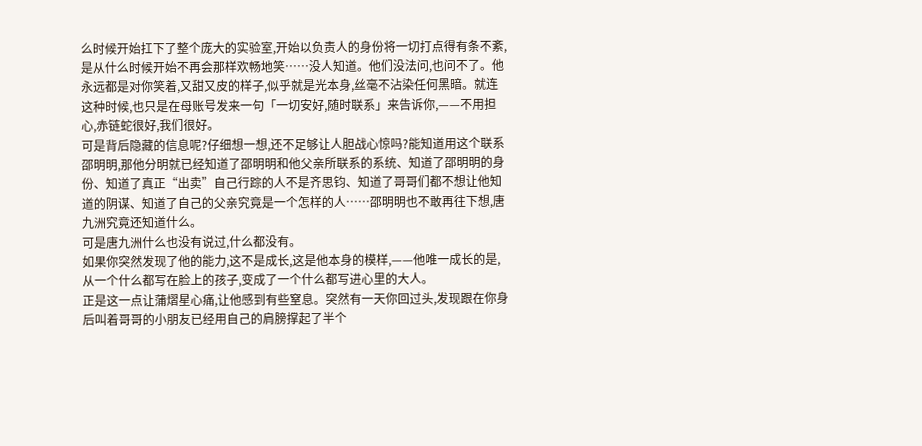么时候开始扛下了整个庞大的实验室,开始以负责人的身份将一切打点得有条不紊,是从什么时候开始不再会那样欢畅地笑……没人知道。他们没法问,也问不了。他永远都是对你笑着,又甜又皮的样子,似乎就是光本身,丝毫不沾染任何黑暗。就连这种时候,也只是在母账号发来一句「一切安好,随时联系」来告诉你,——不用担心,赤链蛇很好,我们很好。
可是背后隐藏的信息呢?仔细想一想,还不足够让人胆战心惊吗?能知道用这个联系邵明明,那他分明就已经知道了邵明明和他父亲所联系的系统、知道了邵明明的身份、知道了真正“出卖”自己行踪的人不是齐思钧、知道了哥哥们都不想让他知道的阴谋、知道了自己的父亲究竟是一个怎样的人……邵明明也不敢再往下想,唐九洲究竟还知道什么。
可是唐九洲什么也没有说过,什么都没有。
如果你突然发现了他的能力,这不是成长,这是他本身的模样,——他唯一成长的是,从一个什么都写在脸上的孩子,变成了一个什么都写进心里的大人。
正是这一点让蒲熠星心痛,让他感到有些窒息。突然有一天你回过头,发现跟在你身后叫着哥哥的小朋友已经用自己的肩膀撑起了半个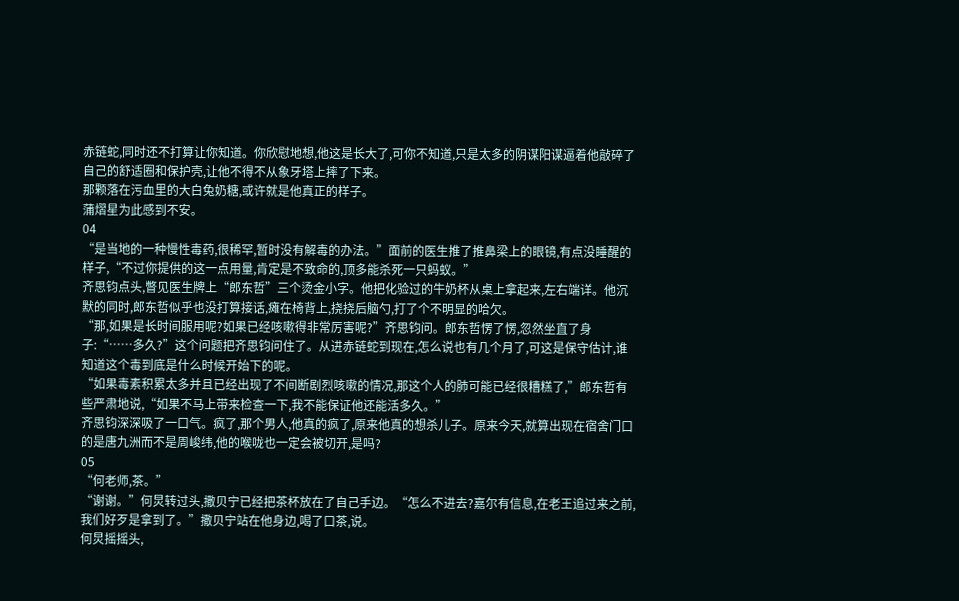赤链蛇,同时还不打算让你知道。你欣慰地想,他这是长大了,可你不知道,只是太多的阴谋阳谋逼着他敲碎了自己的舒适圈和保护壳,让他不得不从象牙塔上摔了下来。
那颗落在污血里的大白兔奶糖,或许就是他真正的样子。
蒲熠星为此感到不安。
04
“是当地的一种慢性毒药,很稀罕,暂时没有解毒的办法。”面前的医生推了推鼻梁上的眼镜,有点没睡醒的样子,“不过你提供的这一点用量,肯定是不致命的,顶多能杀死一只蚂蚁。”
齐思钧点头,瞥见医生牌上“郎东哲”三个烫金小字。他把化验过的牛奶杯从桌上拿起来,左右端详。他沉默的同时,郎东哲似乎也没打算接话,瘫在椅背上,挠挠后脑勺,打了个不明显的哈欠。
“那,如果是长时间服用呢?如果已经咳嗽得非常厉害呢?”齐思钧问。郎东哲愣了愣,忽然坐直了身子:“……多久?”这个问题把齐思钧问住了。从进赤链蛇到现在,怎么说也有几个月了,可这是保守估计,谁知道这个毒到底是什么时候开始下的呢。
“如果毒素积累太多并且已经出现了不间断剧烈咳嗽的情况,那这个人的肺可能已经很糟糕了,”郎东哲有些严肃地说,“如果不马上带来检查一下,我不能保证他还能活多久。”
齐思钧深深吸了一口气。疯了,那个男人,他真的疯了,原来他真的想杀儿子。原来今天,就算出现在宿舍门口的是唐九洲而不是周峻纬,他的喉咙也一定会被切开,是吗?
05
“何老师,茶。”
“谢谢。”何炅转过头,撒贝宁已经把茶杯放在了自己手边。“怎么不进去?嘉尔有信息,在老王追过来之前,我们好歹是拿到了。”撒贝宁站在他身边,喝了口茶,说。
何炅摇摇头,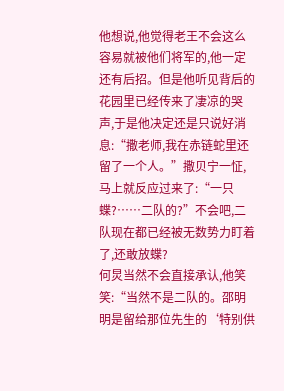他想说,他觉得老王不会这么容易就被他们将军的,他一定还有后招。但是他听见背后的花园里已经传来了凄凉的哭声,于是他决定还是只说好消息:“撒老师,我在赤链蛇里还留了一个人。”撒贝宁一怔,马上就反应过来了:“一只蝶?……二队的?”不会吧,二队现在都已经被无数势力盯着了,还敢放蝶?
何炅当然不会直接承认,他笑笑:“当然不是二队的。邵明明是留给那位先生的‘特别供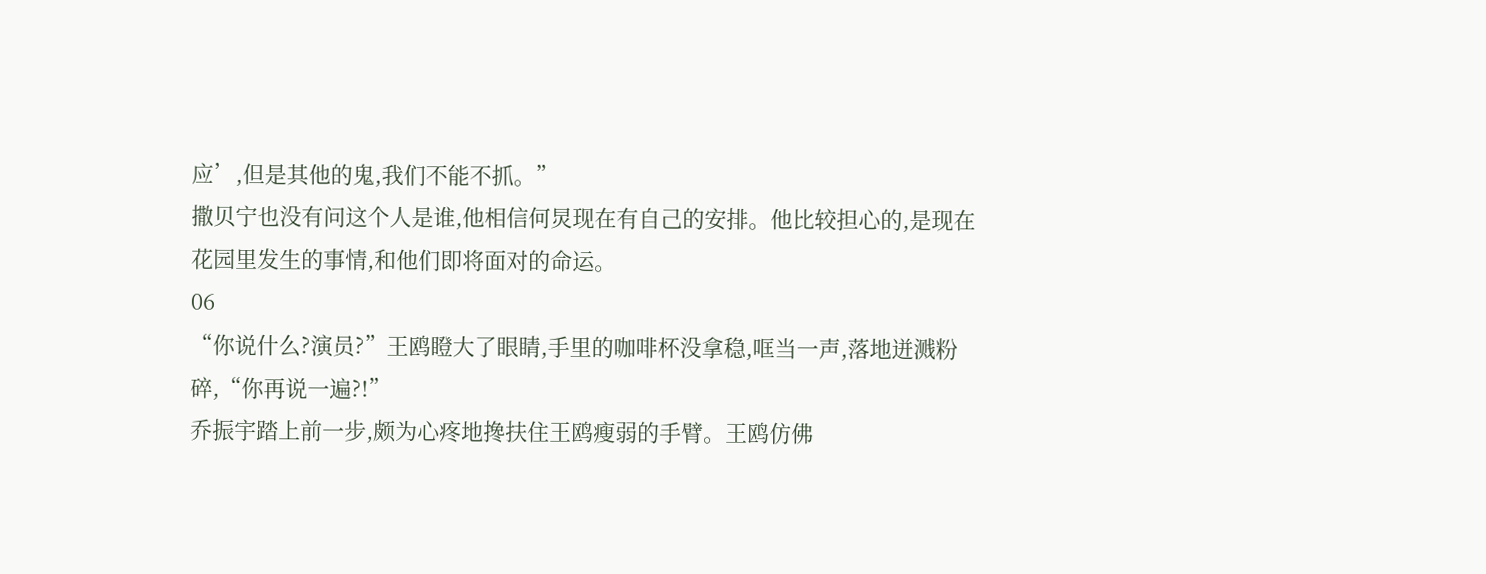应’,但是其他的鬼,我们不能不抓。”
撒贝宁也没有问这个人是谁,他相信何炅现在有自己的安排。他比较担心的,是现在花园里发生的事情,和他们即将面对的命运。
06
“你说什么?演员?”王鸥瞪大了眼睛,手里的咖啡杯没拿稳,哐当一声,落地迸溅粉碎,“你再说一遍?!”
乔振宇踏上前一步,颇为心疼地搀扶住王鸥瘦弱的手臂。王鸥仿佛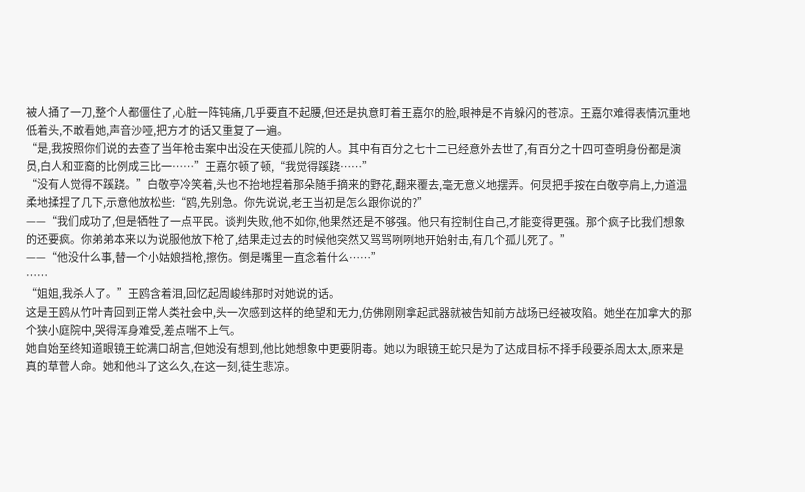被人捅了一刀,整个人都僵住了,心脏一阵钝痛,几乎要直不起腰,但还是执意盯着王嘉尔的脸,眼神是不肯躲闪的苍凉。王嘉尔难得表情沉重地低着头,不敢看她,声音沙哑,把方才的话又重复了一遍。
“是,我按照你们说的去查了当年枪击案中出没在天使孤儿院的人。其中有百分之七十二已经意外去世了,有百分之十四可查明身份都是演员,白人和亚裔的比例成三比一……”王嘉尔顿了顿,“我觉得蹊跷……”
“没有人觉得不蹊跷。”白敬亭冷笑着,头也不抬地捏着那朵随手摘来的野花,翻来覆去,毫无意义地摆弄。何炅把手按在白敬亭肩上,力道温柔地揉捏了几下,示意他放松些:“鸥,先别急。你先说说,老王当初是怎么跟你说的?”
——“我们成功了,但是牺牲了一点平民。谈判失败,他不如你,他果然还是不够强。他只有控制住自己,才能变得更强。那个疯子比我们想象的还要疯。你弟弟本来以为说服他放下枪了,结果走过去的时候他突然又骂骂咧咧地开始射击,有几个孤儿死了。”
——“他没什么事,替一个小姑娘挡枪,擦伤。倒是嘴里一直念着什么……”
……
“姐姐,我杀人了。”王鸥含着泪,回忆起周峻纬那时对她说的话。
这是王鸥从竹叶青回到正常人类社会中,头一次感到这样的绝望和无力,仿佛刚刚拿起武器就被告知前方战场已经被攻陷。她坐在加拿大的那个狭小庭院中,哭得浑身难受,差点喘不上气。
她自始至终知道眼镜王蛇满口胡言,但她没有想到,他比她想象中更要阴毒。她以为眼镜王蛇只是为了达成目标不择手段要杀周太太,原来是真的草菅人命。她和他斗了这么久,在这一刻,徒生悲凉。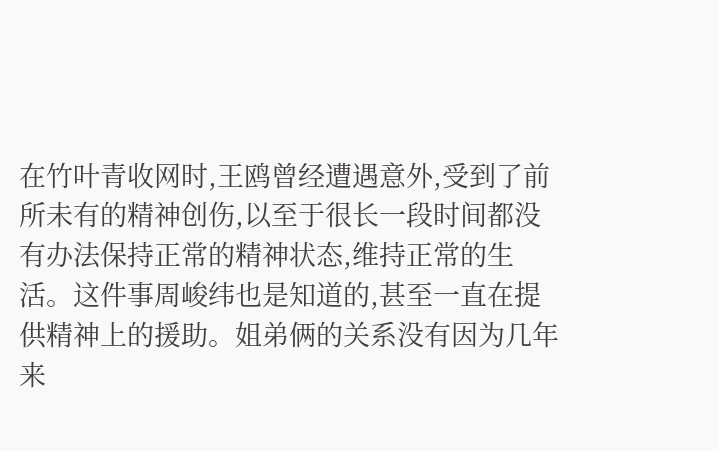在竹叶青收网时,王鸥曾经遭遇意外,受到了前所未有的精神创伤,以至于很长一段时间都没有办法保持正常的精神状态,维持正常的生活。这件事周峻纬也是知道的,甚至一直在提供精神上的援助。姐弟俩的关系没有因为几年来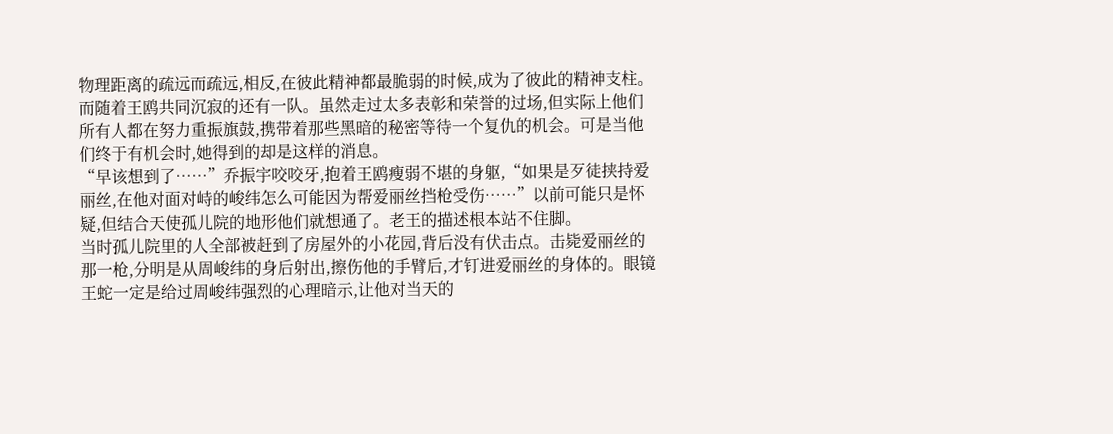物理距离的疏远而疏远,相反,在彼此精神都最脆弱的时候,成为了彼此的精神支柱。
而随着王鸥共同沉寂的还有一队。虽然走过太多表彰和荣誉的过场,但实际上他们所有人都在努力重振旗鼓,携带着那些黑暗的秘密等待一个复仇的机会。可是当他们终于有机会时,她得到的却是这样的消息。
“早该想到了……”乔振宇咬咬牙,抱着王鸥瘦弱不堪的身躯,“如果是歹徒挟持爱丽丝,在他对面对峙的峻纬怎么可能因为帮爱丽丝挡枪受伤……”以前可能只是怀疑,但结合天使孤儿院的地形他们就想通了。老王的描述根本站不住脚。
当时孤儿院里的人全部被赶到了房屋外的小花园,背后没有伏击点。击毙爱丽丝的那一枪,分明是从周峻纬的身后射出,擦伤他的手臂后,才钉进爱丽丝的身体的。眼镜王蛇一定是给过周峻纬强烈的心理暗示,让他对当天的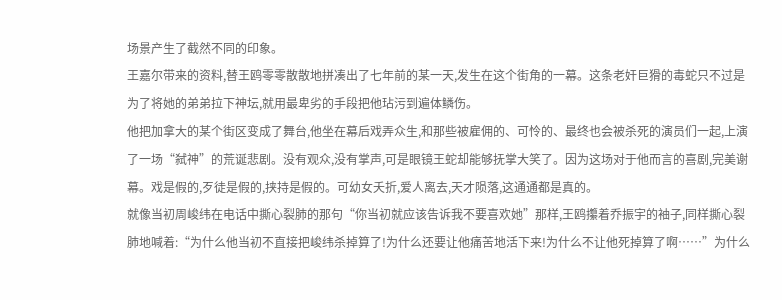场景产生了截然不同的印象。
王嘉尔带来的资料,替王鸥零零散散地拼凑出了七年前的某一天,发生在这个街角的一幕。这条老奸巨猾的毒蛇只不过是为了将她的弟弟拉下神坛,就用最卑劣的手段把他玷污到遍体鳞伤。
他把加拿大的某个街区变成了舞台,他坐在幕后戏弄众生,和那些被雇佣的、可怜的、最终也会被杀死的演员们一起,上演了一场“弑神”的荒诞悲剧。没有观众,没有掌声,可是眼镜王蛇却能够抚掌大笑了。因为这场对于他而言的喜剧,完美谢幕。戏是假的,歹徒是假的,挟持是假的。可幼女夭折,爱人离去,天才陨落,这通通都是真的。
就像当初周峻纬在电话中撕心裂肺的那句“你当初就应该告诉我不要喜欢她”那样,王鸥攥着乔振宇的袖子,同样撕心裂肺地喊着:“为什么他当初不直接把峻纬杀掉算了!为什么还要让他痛苦地活下来!为什么不让他死掉算了啊……”为什么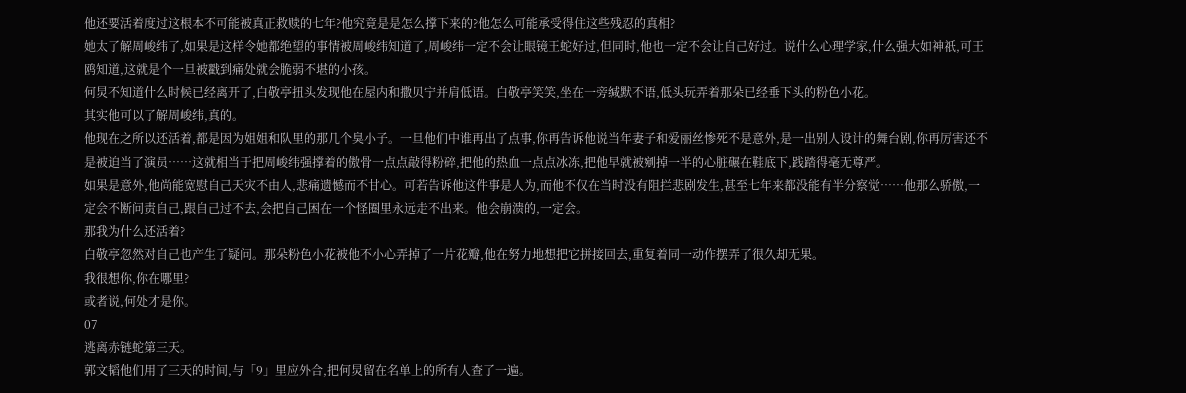他还要活着度过这根本不可能被真正救赎的七年?他究竟是是怎么撑下来的?他怎么可能承受得住这些残忍的真相?
她太了解周峻纬了,如果是这样令她都绝望的事情被周峻纬知道了,周峻纬一定不会让眼镜王蛇好过,但同时,他也一定不会让自己好过。说什么心理学家,什么强大如神祇,可王鸥知道,这就是个一旦被戳到痛处就会脆弱不堪的小孩。
何炅不知道什么时候已经离开了,白敬亭扭头发现他在屋内和撒贝宁并肩低语。白敬亭笑笑,坐在一旁缄默不语,低头玩弄着那朵已经垂下头的粉色小花。
其实他可以了解周峻纬,真的。
他现在之所以还活着,都是因为姐姐和队里的那几个臭小子。一旦他们中谁再出了点事,你再告诉他说当年妻子和爱丽丝惨死不是意外,是一出别人设计的舞台剧,你再厉害还不是被迫当了演员……这就相当于把周峻纬强撑着的傲骨一点点敲得粉碎,把他的热血一点点冰冻,把他早就被剜掉一半的心脏碾在鞋底下,践踏得毫无尊严。
如果是意外,他尚能宽慰自己天灾不由人,悲痛遗憾而不甘心。可若告诉他这件事是人为,而他不仅在当时没有阻拦悲剧发生,甚至七年来都没能有半分察觉……他那么骄傲,一定会不断问责自己,跟自己过不去,会把自己困在一个怪圈里永远走不出来。他会崩溃的,一定会。
那我为什么还活着?
白敬亭忽然对自己也产生了疑问。那朵粉色小花被他不小心弄掉了一片花瓣,他在努力地想把它拼接回去,重复着同一动作摆弄了很久却无果。
我很想你,你在哪里?
或者说,何处才是你。
07
逃离赤链蛇第三天。
郭文韬他们用了三天的时间,与「9」里应外合,把何炅留在名单上的所有人查了一遍。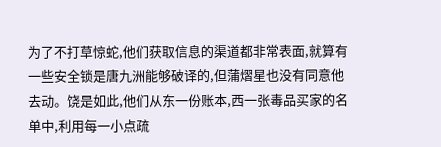为了不打草惊蛇,他们获取信息的渠道都非常表面,就算有一些安全锁是唐九洲能够破译的,但蒲熠星也没有同意他去动。饶是如此,他们从东一份账本,西一张毒品买家的名单中,利用每一小点疏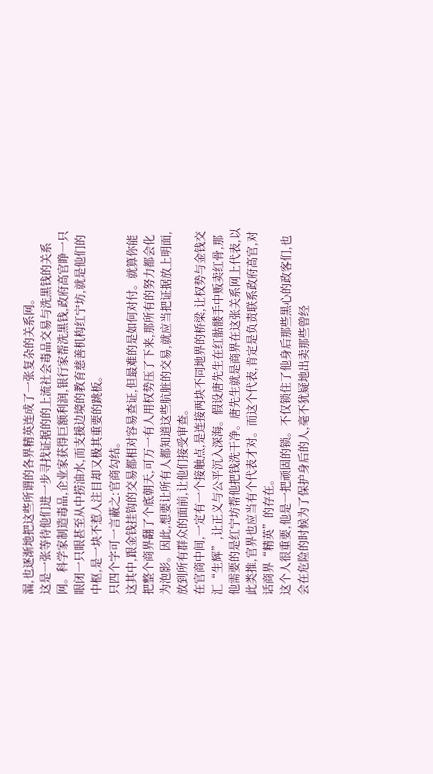漏,也逐渐地把这些所谓的各界精英连成了一张复杂的关系网。
这是一张等待他们进一步寻找证据的的上流社会毒品交易与洗黑钱的关系网。科学家制造毒品,企业家获得巨额利润,银行家帮洗黑钱,政府高官睁一只眼闭一只眼甚至从中捞油水,而支援边境的教育慈善机构红宁坊,就是他们的中枢,是一块不惹人注目却又极其重要的跳板。
只四个字可一言蔽之:官商勾结。
这其中,跟金钱挂钩的交易都相对容易查证,但最难的是如何对付。就算你能把整个商界翻了个底朝天,可万一有人用权势压了下来,那所有的努力都会化为泡影。因此,想要让所有人都知道这些肮脏的交易,就应当把证据放上明面,放到所有群众的面前,让他们接受审查。
在官商中间,一定有一个接触点,是连接两块不同地界的桥梁,让权势与金钱交汇“生辉”,让正义与公平沉入深海。假设唐先生在红骷髅手中贩卖红骨,那他需要的是红宁坊帮他把钱洗干净。唐先生就是商界在这张关系网上代表,以此类推,官界也应当有个代表才对。而这个代表,肯定是负责联系政府高官,对话商界“精英”的存在。
这个人很重要,他是一把顽固的锁。不仅锁住了他身后那些黑心的政客们,也会在危险的时候为了保护身后的人,毫不犹疑地出卖那些曾经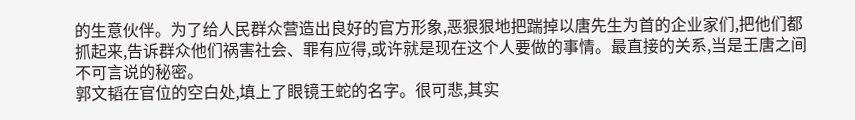的生意伙伴。为了给人民群众营造出良好的官方形象,恶狠狠地把踹掉以唐先生为首的企业家们,把他们都抓起来,告诉群众他们祸害社会、罪有应得,或许就是现在这个人要做的事情。最直接的关系,当是王唐之间不可言说的秘密。
郭文韬在官位的空白处,填上了眼镜王蛇的名字。很可悲,其实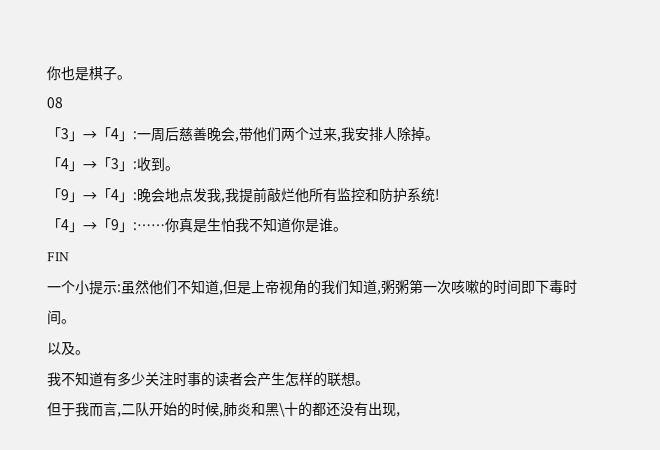你也是棋子。
08
「3」→「4」:一周后慈善晚会,带他们两个过来,我安排人除掉。
「4」→「3」:收到。
「9」→「4」:晚会地点发我,我提前敲烂他所有监控和防护系统!
「4」→「9」:……你真是生怕我不知道你是谁。
FIN
一个小提示:虽然他们不知道,但是上帝视角的我们知道,粥粥第一次咳嗽的时间即下毒时间。
以及。
我不知道有多少关注时事的读者会产生怎样的联想。
但于我而言,二队开始的时候,肺炎和黑\十的都还没有出现,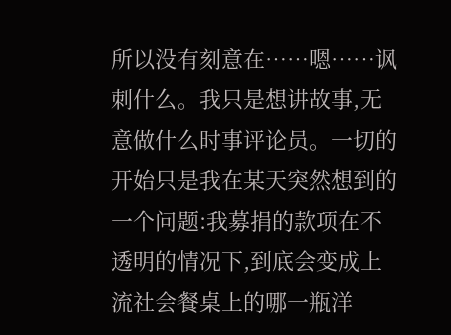所以没有刻意在……嗯……讽刺什么。我只是想讲故事,无意做什么时事评论员。一切的开始只是我在某天突然想到的一个问题:我募捐的款项在不透明的情况下,到底会变成上流社会餐桌上的哪一瓶洋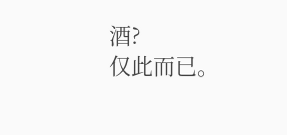酒?
仅此而已。